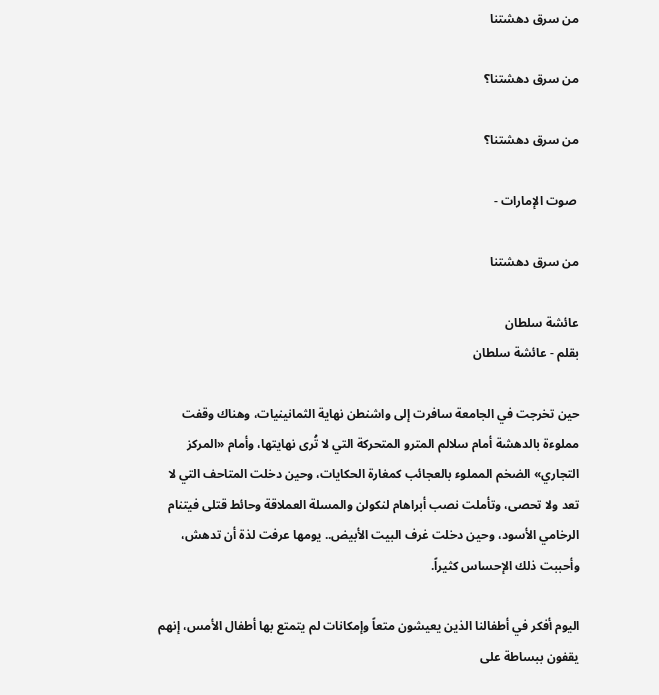من سرق دهشتنا

من سرق دهشتنا؟

من سرق دهشتنا؟

 صوت الإمارات -

من سرق دهشتنا

عائشة سلطان
بقلم - عائشة سلطان

حين تخرجت في الجامعة سافرت إلى واشنطن نهاية الثمانينيات، وهناك وقفت مملوءة بالدهشة أمام سلالم المترو المتحركة التي لا تُرى نهايتها، وأمام «المركز التجاري» الضخم المملوء بالعجائب كمغارة الحكايات، وحين دخلت المتاحف التي لا تعد ولا تحصى، وتأملت نصب أبراهام لنكولن والمسلة العملاقة وحائط قتلى فيتنام الرخامي الأسود، وحين دخلت غرف البيت الأبيض.. يومها عرفت لذة أن تدهش، وأحببت ذلك الإحساس كثيراً.

اليوم أفكر في أطفالنا الذين يعيشون متعاً وإمكانات لم يتمتع بها أطفال الأمس، إنهم يقفون ببساطة على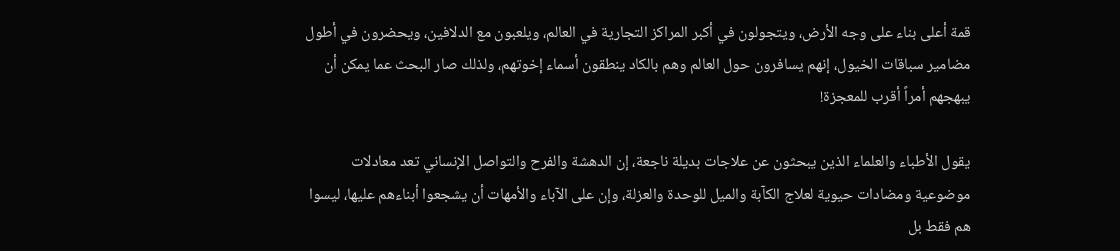قمة أعلى بناء على وجه الأرض، ويتجولون في أكبر المراكز التجارية في العالم، ويلعبون مع الدلافين، ويحضرون في أطول مضامير سباقات الخيول، إنهم يسافرون حول العالم وهم بالكاد ينطقون أسماء إخوتهم، ولذلك صار البحث عما يمكن أن يبهجهم أمراً أقرب للمعجزة!

يقول الأطباء والعلماء الذين يبحثون عن علاجات بديلة ناجعة، إن الدهشة والفرح والتواصل الإنساني تعد معادلات موضوعية ومضادات حيوية لعلاج الكآبة والميل للوحدة والعزلة، وإن على الآباء والأمهات أن يشجعوا أبناءهم عليها، ليسوا هم فقط بل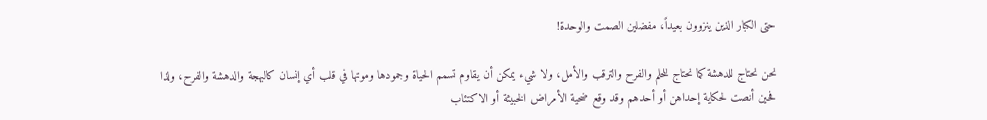حتى الكبار الذين ينزوون بعيداً، مفضلين الصمت والوحدة!

نحن نحتاج للدهشة كما نحتاج للحلم والفرح والترقب والأمل، ولا شيء يمكن أن يقاوم تسمم الحياة وجمودها وموتها في قلب أي إنسان كالبهجة والدهشة والفرح، ولذا فحين أنصت لحكاية إحداهن أو أحدهم وقد وقع ضحية الأمراض الخبيثة أو الاكتئاب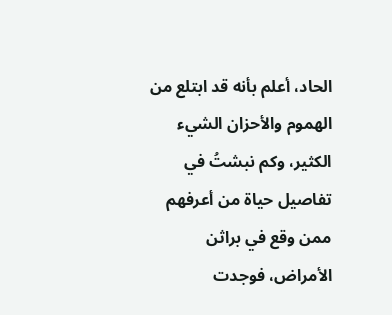الحاد، أعلم بأنه قد ابتلع من الهموم والأحزان الشيء الكثير، وكم نبشتُ في تفاصيل حياة من أعرفهم ممن وقع في براثن الأمراض، فوجدت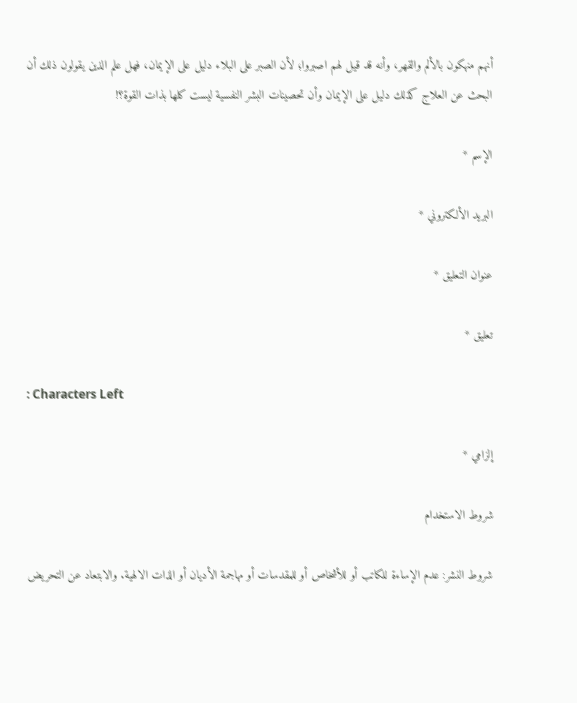أنهم منهكون بالألم والقهر، وأنه قد قيل لهم اصبروا؛ لأن الصبر على البلاء دليل على الإيمان، فهل علم الذين يقولون ذلك أن البحث عن العلاج كذلك دليل على الإيمان وأن تحصينات البشر النفسية ليست كلها بذات القوة؟!

الإسم *

البريد الألكتروني *

عنوان التعليق *

تعليق *

: Characters Left

إلزامي *

شروط الاستخدام

شروط النشر: عدم الإساءة للكاتب أو للأشخاص أو للمقدسات أو مهاجمة الأديان أو الذات الالهية. والابتعاد عن التحريض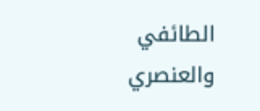الطائفي والعنصري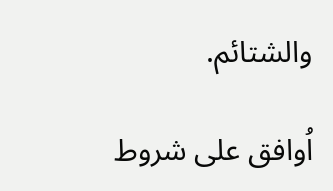والشتائم.

اُوافق على شروط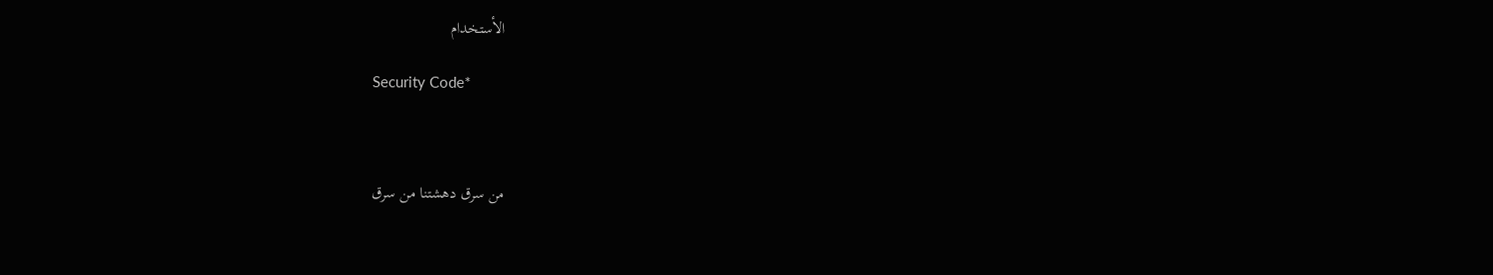الأستخدام

Security Code*



من سرق دهشتنا من سرق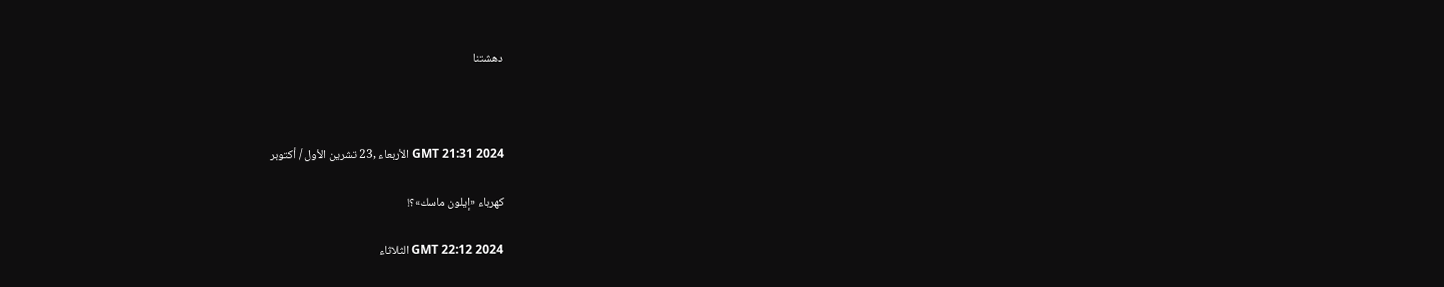دهشتنا



GMT 21:31 2024 الأربعاء ,23 تشرين الأول / أكتوبر

كهرباء «إيلون ماسك»؟!

GMT 22:12 2024 الثلاثاء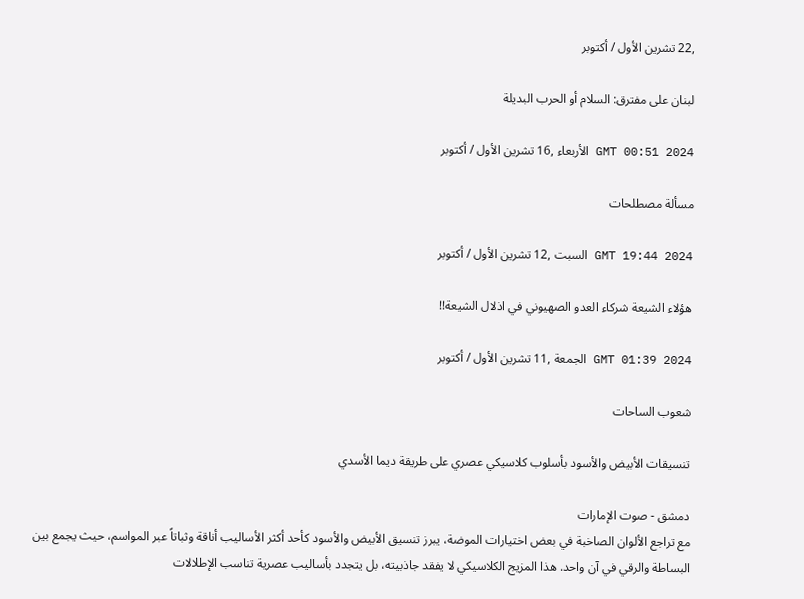,22 تشرين الأول / أكتوبر

لبنان على مفترق: السلام أو الحرب البديلة

GMT 00:51 2024 الأربعاء ,16 تشرين الأول / أكتوبر

مسألة مصطلحات

GMT 19:44 2024 السبت ,12 تشرين الأول / أكتوبر

هؤلاء الشيعة شركاء العدو الصهيوني في اذلال الشيعة!!

GMT 01:39 2024 الجمعة ,11 تشرين الأول / أكتوبر

شعوب الساحات

تنسيقات الأبيض والأسود بأسلوب كلاسيكي عصري على طريقة ديما الأسدي

دمشق - صوت الإمارات
مع تراجع الألوان الصاخبة في بعض اختيارات الموضة، يبرز تنسيق الأبيض والأسود كأحد أكثر الأساليب أناقة وثباتاً عبر المواسم، حيث يجمع بين البساطة والرقي في آن واحد. هذا المزيج الكلاسيكي لا يفقد جاذبيته، بل يتجدد بأساليب عصرية تناسب الإطلالات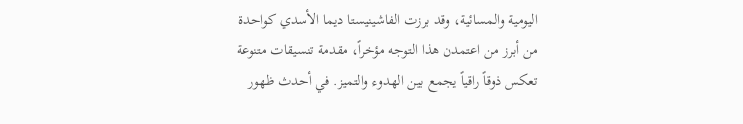اليومية والمسائية، وقد برزت الفاشينيستا ديما الأسدي كواحدة من أبرز من اعتمدن هذا التوجه مؤخراً، مقدمة تنسيقات متنوعة تعكس ذوقاً راقياً يجمع بين الهدوء والتميز. في أحدث ظهور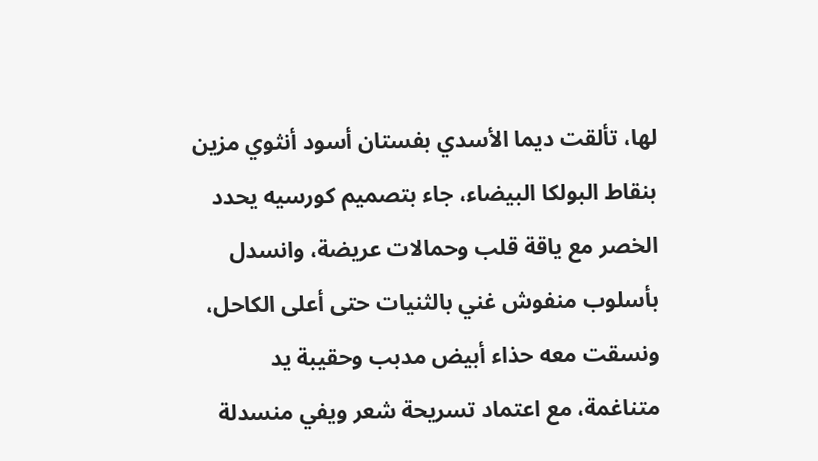لها، تألقت ديما الأسدي بفستان أسود أنثوي مزين بنقاط البولكا البيضاء، جاء بتصميم كورسيه يحدد الخصر مع ياقة قلب وحمالات عريضة، وانسدل بأسلوب منفوش غني بالثنيات حتى أعلى الكاحل، ونسقت معه حذاء أبيض مدبب وحقيبة يد متناغمة، مع اعتماد تسريحة شعر ويفي منسدلة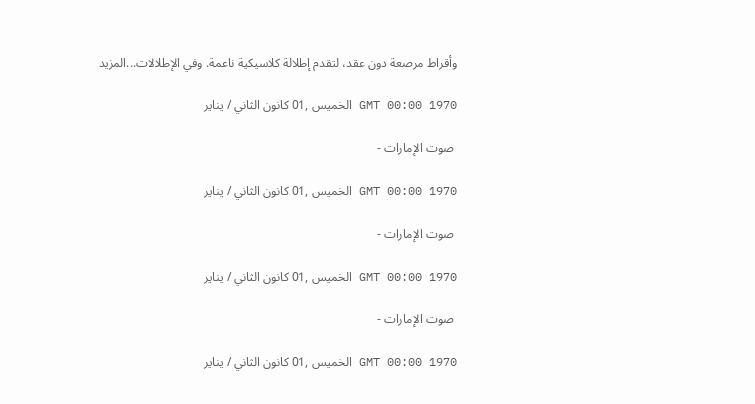وأقراط مرصعة دون عقد، لتقدم إطلالة كلاسيكية ناعمة. وفي الإطلالات...المزيد

GMT 00:00 1970 الخميس ,01 كانون الثاني / يناير

 صوت الإمارات -

GMT 00:00 1970 الخميس ,01 كانون الثاني / يناير

 صوت الإمارات -

GMT 00:00 1970 الخميس ,01 كانون الثاني / يناير

 صوت الإمارات -

GMT 00:00 1970 الخميس ,01 كانون الثاني / يناير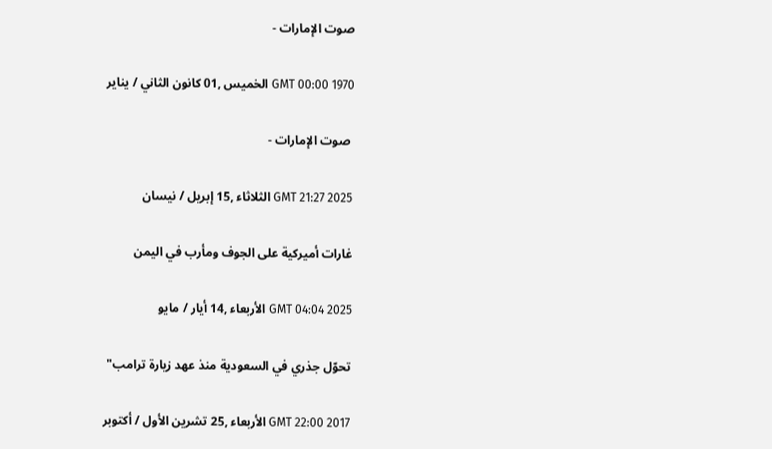صوت الإمارات -

GMT 00:00 1970 الخميس ,01 كانون الثاني / يناير

 صوت الإمارات -

GMT 21:27 2025 الثلاثاء ,15 إبريل / نيسان

غارات أميركية على الجوف ومأرب في اليمن

GMT 04:04 2025 الأربعاء ,14 أيار / مايو

تحوّل جذري في السعودية منذ عهد زيارة ترامب"

GMT 22:00 2017 الأربعاء ,25 تشرين الأول / أكتوبر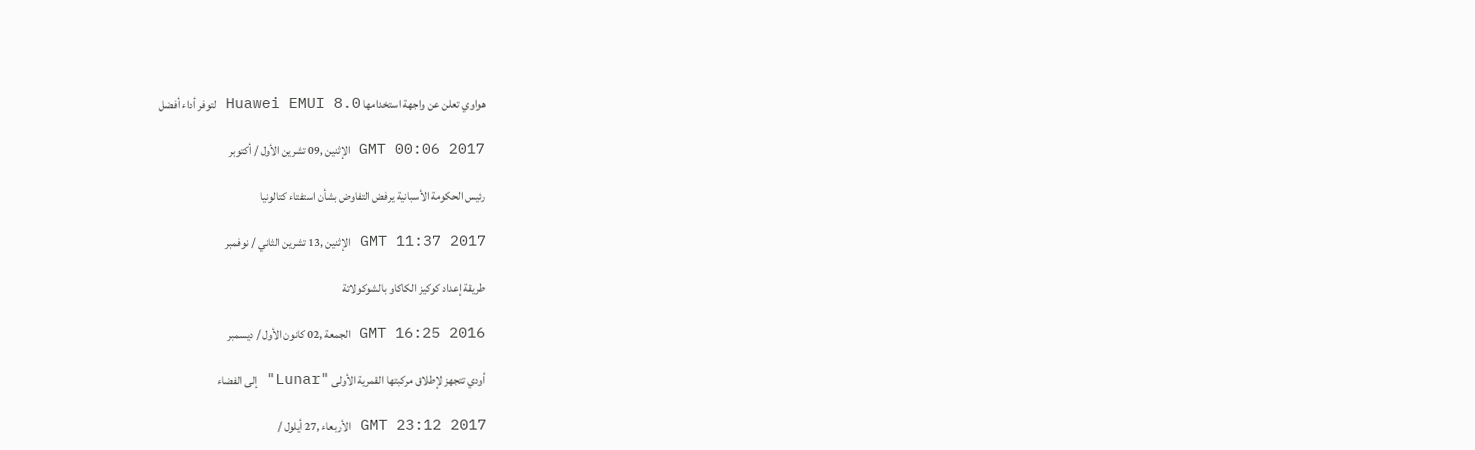هواوي تعلن عن واجهة استخدامها Huawei EMUI 8.0 لتوفر أداء أفضل

GMT 00:06 2017 الإثنين ,09 تشرين الأول / أكتوبر

رئيس الحكومة الأسبانية يرفض التفاوض بشأن استفتاء كتالونيا

GMT 11:37 2017 الإثنين ,13 تشرين الثاني / نوفمبر

طريقة إعداد كوكيز الكاكاو بالشوكولاتة

GMT 16:25 2016 الجمعة ,02 كانون الأول / ديسمبر

أودي تتجهز لإطلاق مركبتها القمرية الأولى "Lunar" إلى الفضاء

GMT 23:12 2017 الأربعاء ,27 أيلول /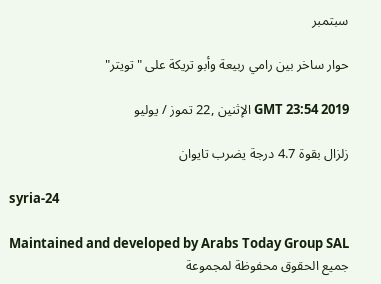سبتمبر

حوار ساخر بين رامي ربيعة وأبو تريكة على "تويتر"

GMT 23:54 2019 الإثنين ,22 تموز / يوليو

زلزال بقوة 4.7 درجة يضرب تايوان

syria-24

Maintained and developed by Arabs Today Group SAL
جميع الحقوق محفوظة لمجموعة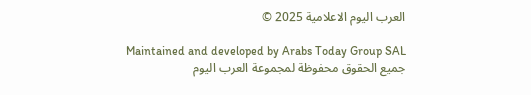العرب اليوم الاعلامية 2025 ©

Maintained and developed by Arabs Today Group SAL
جميع الحقوق محفوظة لمجموعة العرب اليوم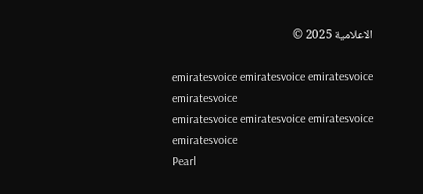الاعلامية 2025 ©

emiratesvoice emiratesvoice emiratesvoice emiratesvoice
emiratesvoice emiratesvoice emiratesvoice
emiratesvoice
Pearl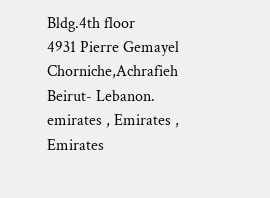Bldg.4th floor
4931 Pierre Gemayel Chorniche,Achrafieh
Beirut- Lebanon.
emirates , Emirates , Emirates